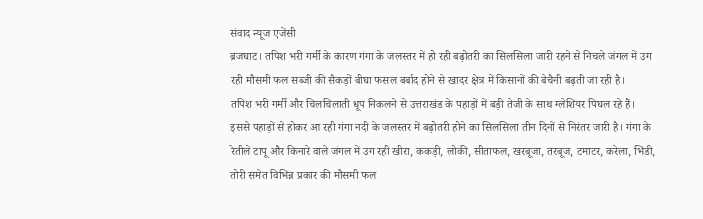संवाद न्यूज एजेंसी
ब्रजघाट। तपिश भरी गर्मी के कारण गंगा के जलस्तर में हो रही बढ़ोतरी का सिलसिला जारी रहने से निचले जंगल में उग रही मौसमी फल सब्जी की सैकड़ों बीघा फसल बर्बाद होने से खादर क्षेत्र में किसानों की बेचैनी बढ़ती जा रही है।
तपिश भरी गर्मी और चिलचिलाती धूप निकलने से उत्तराखंड के पहाड़ों में बड़ी तेजी के साथ ग्लेशियर पिघल रहे हैं। इससे पहाड़ों से होकर आ रही गंगा नदी के जलस्तर में बढ़ोतरी होने का सिलसिला तीन दिनों से निरंतर जारी है। गंगा के रेतीले टापू और किनारे वाले जंगल में उग रही खीरा, ककड़ी, लोकी, सीताफल, खरबूजा, तरबूज, टमाटर, करेला, भिंडी, तोरी समेत विभिन्न प्रकार की मौसमी फल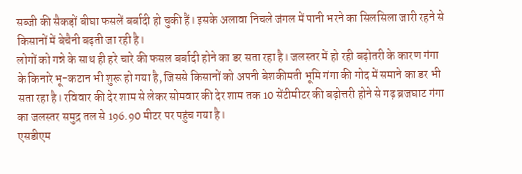सब्जी की सैकड़ों बीघा फसलें बर्बादी हो चुकी हैं। इसके अलावा निचले जंगल में पानी भरने का सिलसिला जारी रहने से किसानों में बेचैनी बढ़ती जा रही है।
लोगों को गन्ने के साथ ही हरे चारे की फसल बर्बादी होने का डर सता रहा है। जलस्तर में हो रही बढ़ोतरी के कारण गंगा के किनारे भू-कटान भी शुरू हो गया है, जिससे किसानों को अपनी बेशकीमती भूमि गंगा की गोद में समाने का डर भी सता रहा है। रविवार की देर शाम से लेकर सोमवार की देर शाम तक 10 सेंटीमीटर की बढ़ोत्तरी होने से गढ़ ब्रजघाट गंगा का जलस्तर समुद्र तल से 196.90 मीटर पर पहुंच गया है।
एसडीएम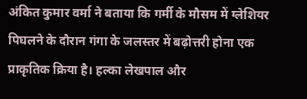अंकित कुमार वर्मा ने बताया कि गर्मी के मौसम में ग्लेशियर पिघलने के दौरान गंगा के जलस्तर में बढ़ोत्तरी होना एक प्राकृतिक क्रिया है। हल्का लेखपाल और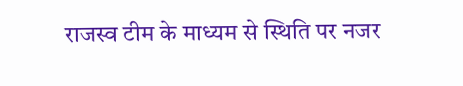राजस्व टीम के माध्यम से स्थिति पर नजर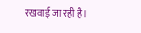रखवाई जा रही है।